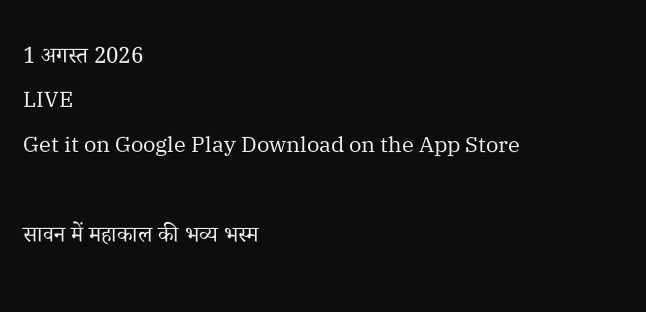1 अगस्त 2026
LIVE
Get it on Google Play Download on the App Store

सावन में महाकाल की भव्य भस्म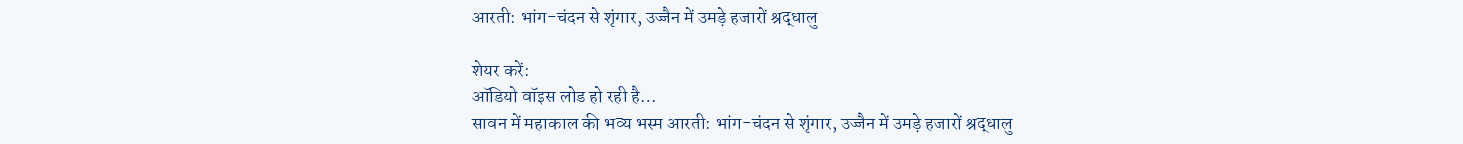आरती: भांग-चंदन से शृंगार, उज्जैन में उमड़े हजारों श्रद्धालु

शेयर करें:
ऑडियो वॉइस लोड हो रही है…
सावन में महाकाल की भव्य भस्म आरती: भांग-चंदन से शृंगार, उज्जैन में उमड़े हजारों श्रद्धालु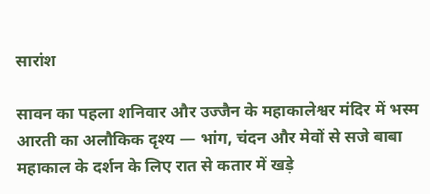सारांश

सावन का पहला शनिवार और उज्जैन के महाकालेश्वर मंदिर में भस्म आरती का अलौकिक दृश्य — भांग, चंदन और मेवों से सजे बाबा महाकाल के दर्शन के लिए रात से कतार में खड़े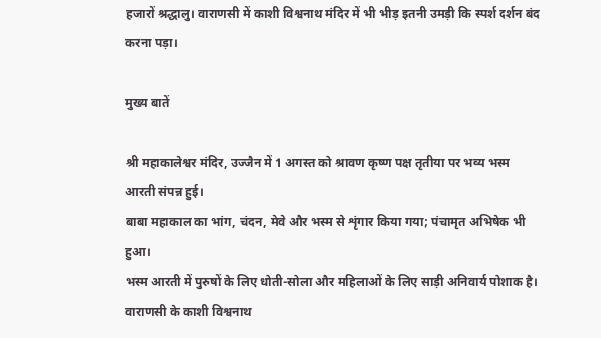हजारों श्रद्धालु। वाराणसी में काशी विश्वनाथ मंदिर में भी भीड़ इतनी उमड़ी कि स्पर्श दर्शन बंद करना पड़ा।

मुख्य बातें

श्री महाकालेश्वर मंदिर, उज्जैन में 1 अगस्त को श्रावण कृष्ण पक्ष तृतीया पर भव्य भस्म आरती संपन्न हुई।
बाबा महाकाल का भांग, चंदन, मेवे और भस्म से शृंगार किया गया; पंचामृत अभिषेक भी हुआ।
भस्म आरती में पुरुषों के लिए धोती-सोला और महिलाओं के लिए साड़ी अनिवार्य पोशाक है।
वाराणसी के काशी विश्वनाथ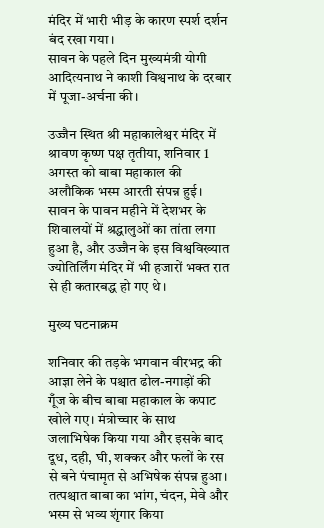मंदिर में भारी भीड़ के कारण स्पर्श दर्शन बंद रखा गया।
सावन के पहले दिन मुख्यमंत्री योगी आदित्यनाथ ने काशी विश्वनाथ के दरबार में पूजा-अर्चना की।

उज्जैन स्थित श्री महाकालेश्वर मंदिर में श्रावण कृष्ण पक्ष तृतीया, शनिवार 1 अगस्त को बाबा महाकाल की अलौकिक भस्म आरती संपन्न हुई। सावन के पावन महीने में देशभर के शिवालयों में श्रद्धालुओं का तांता लगा हुआ है, और उज्जैन के इस विश्वविख्यात ज्योतिर्लिंग मंदिर में भी हजारों भक्त रात से ही कतारबद्ध हो गए थे।

मुख्य घटनाक्रम

शनिवार की तड़के भगवान वीरभद्र की आज्ञा लेने के पश्चात ढोल-नगाड़ों की गूँज के बीच बाबा महाकाल के कपाट खोले गए। मंत्रोच्चार के साथ जलाभिषेक किया गया और इसके बाद दूध, दही, घी, शक्कर और फलों के रस से बने पंचामृत से अभिषेक संपन्न हुआ। तत्पश्चात बाबा का भांग, चंदन, मेवे और भस्म से भव्य शृंगार किया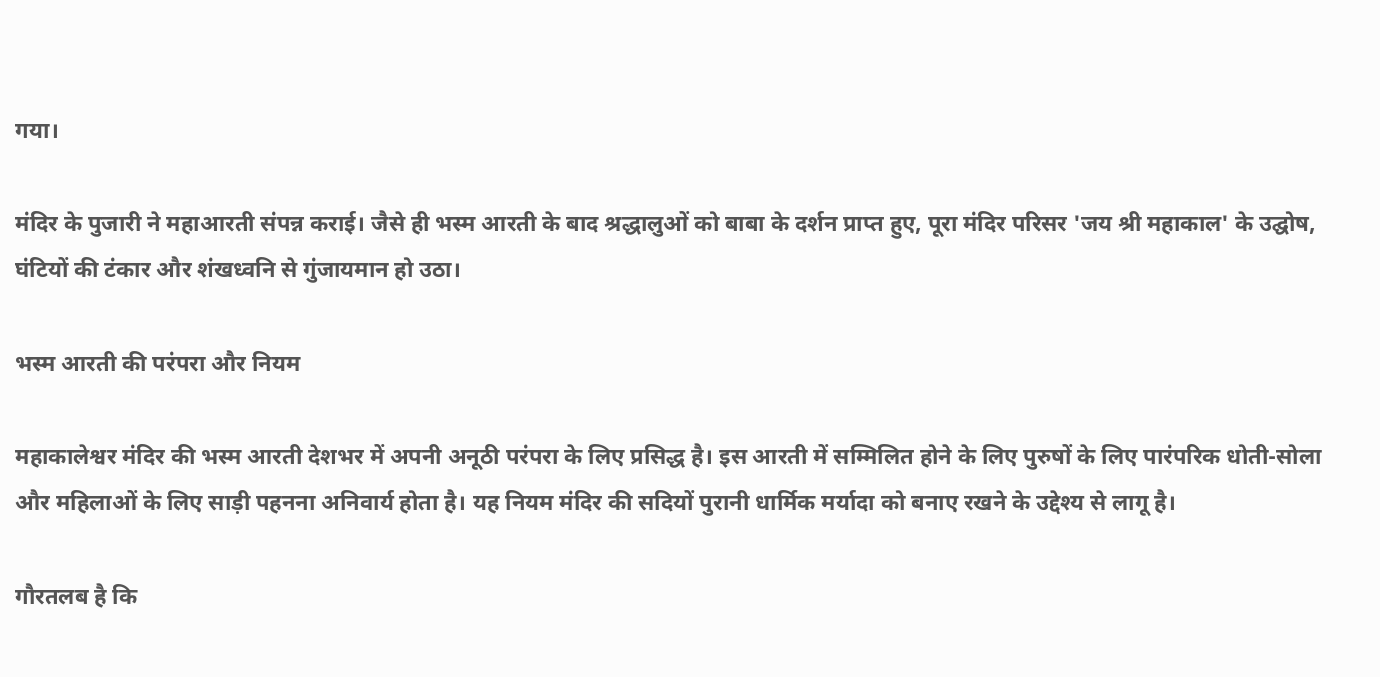गया।

मंदिर के पुजारी ने महाआरती संपन्न कराई। जैसे ही भस्म आरती के बाद श्रद्धालुओं को बाबा के दर्शन प्राप्त हुए, पूरा मंदिर परिसर 'जय श्री महाकाल' के उद्घोष, घंटियों की टंकार और शंखध्वनि से गुंजायमान हो उठा।

भस्म आरती की परंपरा और नियम

महाकालेश्वर मंदिर की भस्म आरती देशभर में अपनी अनूठी परंपरा के लिए प्रसिद्ध है। इस आरती में सम्मिलित होने के लिए पुरुषों के लिए पारंपरिक धोती-सोला और महिलाओं के लिए साड़ी पहनना अनिवार्य होता है। यह नियम मंदिर की सदियों पुरानी धार्मिक मर्यादा को बनाए रखने के उद्देश्य से लागू है।

गौरतलब है कि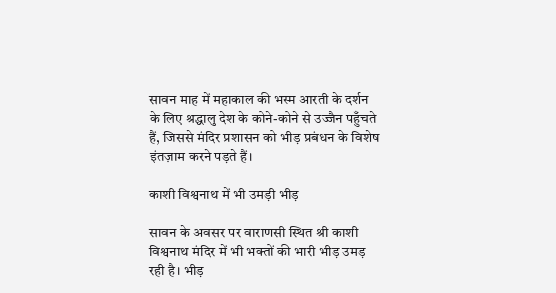सावन माह में महाकाल की भस्म आरती के दर्शन के लिए श्रद्धालु देश के कोने-कोने से उज्जैन पहुँचते हैं, जिससे मंदिर प्रशासन को भीड़ प्रबंधन के विशेष इंतज़ाम करने पड़ते हैं।

काशी विश्वनाथ में भी उमड़ी भीड़

सावन के अवसर पर वाराणसी स्थित श्री काशी विश्वनाथ मंदिर में भी भक्तों की भारी भीड़ उमड़ रही है। भीड़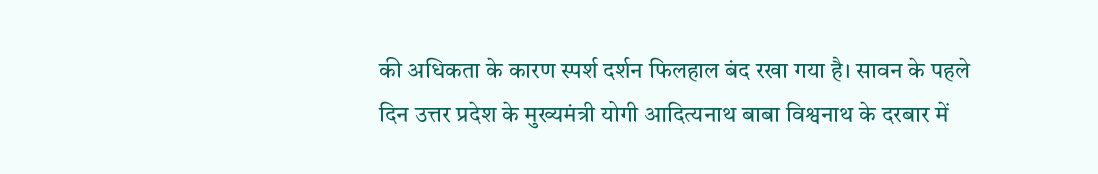की अधिकता के कारण स्पर्श दर्शन फिलहाल बंद रखा गया है। सावन के पहले दिन उत्तर प्रदेश के मुख्यमंत्री योगी आदित्यनाथ बाबा विश्वनाथ के दरबार में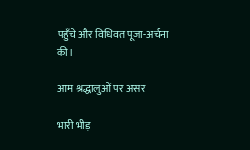पहुँचे और विधिवत पूजा-अर्चना की।

आम श्रद्धालुओं पर असर

भारी भीड़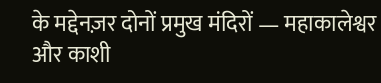के मद्देनज़र दोनों प्रमुख मंदिरों — महाकालेश्वर और काशी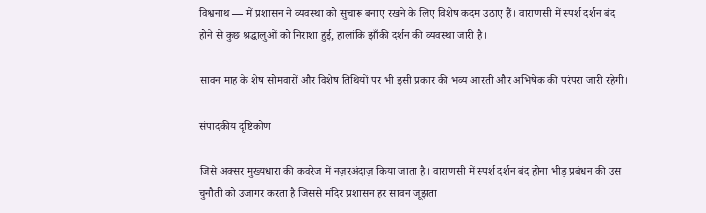विश्वनाथ — में प्रशासन ने व्यवस्था को सुचारू बनाए रखने के लिए विशेष कदम उठाए हैं। वाराणसी में स्पर्श दर्शन बंद होने से कुछ श्रद्धालुओं को निराशा हुई, हालांकि झाँकी दर्शन की व्यवस्था जारी है।

सावन माह के शेष सोमवारों और विशेष तिथियों पर भी इसी प्रकार की भव्य आरती और अभिषेक की परंपरा जारी रहेगी।

संपादकीय दृष्टिकोण

जिसे अक्सर मुख्यधारा की कवरेज में नज़रअंदाज़ किया जाता है। वाराणसी में स्पर्श दर्शन बंद होना भीड़ प्रबंधन की उस चुनौती को उजागर करता है जिससे मंदिर प्रशासन हर सावन जूझता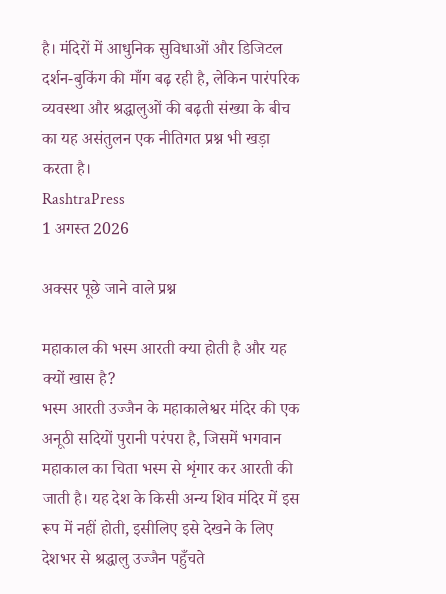है। मंदिरों में आधुनिक सुविधाओं और डिजिटल दर्शन-बुकिंग की माँग बढ़ रही है, लेकिन पारंपरिक व्यवस्था और श्रद्धालुओं की बढ़ती संख्या के बीच का यह असंतुलन एक नीतिगत प्रश्न भी खड़ा करता है।
RashtraPress
1 अगस्त 2026

अक्सर पूछे जाने वाले प्रश्न

महाकाल की भस्म आरती क्या होती है और यह क्यों खास है?
भस्म आरती उज्जैन के महाकालेश्वर मंदिर की एक अनूठी सदियों पुरानी परंपरा है, जिसमें भगवान महाकाल का चिता भस्म से शृंगार कर आरती की जाती है। यह देश के किसी अन्य शिव मंदिर में इस रूप में नहीं होती, इसीलिए इसे देखने के लिए देशभर से श्रद्धालु उज्जैन पहुँचते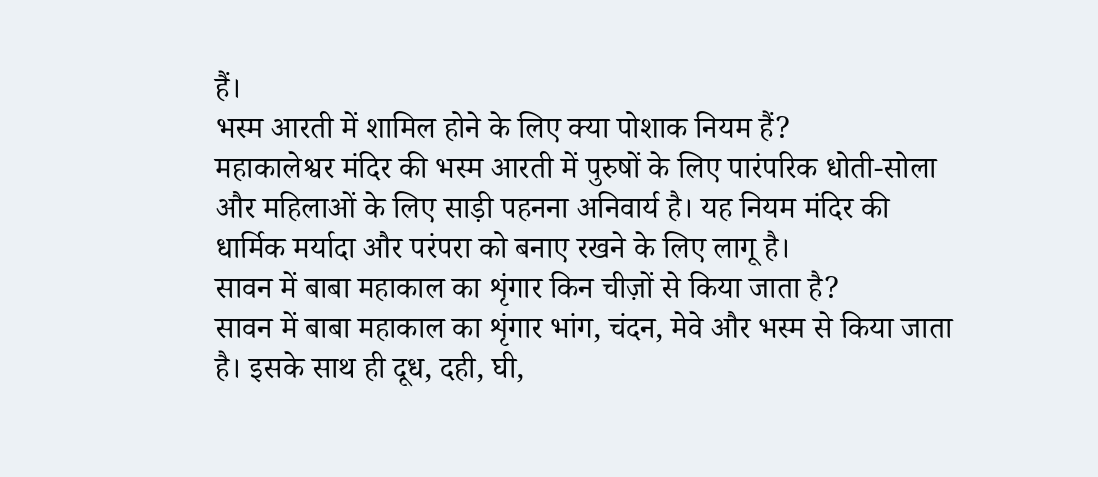हैं।
भस्म आरती में शामिल होने के लिए क्या पोशाक नियम हैं?
महाकालेश्वर मंदिर की भस्म आरती में पुरुषों के लिए पारंपरिक धोती-सोला और महिलाओं के लिए साड़ी पहनना अनिवार्य है। यह नियम मंदिर की धार्मिक मर्यादा और परंपरा को बनाए रखने के लिए लागू है।
सावन में बाबा महाकाल का शृंगार किन चीज़ों से किया जाता है?
सावन में बाबा महाकाल का शृंगार भांग, चंदन, मेवे और भस्म से किया जाता है। इसके साथ ही दूध, दही, घी,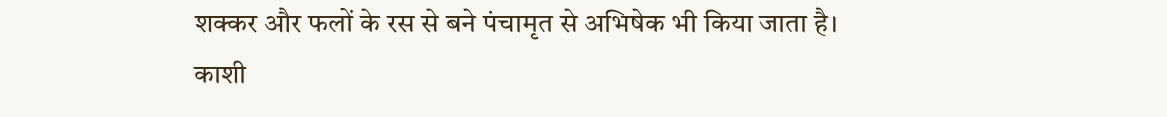शक्कर और फलों के रस से बने पंचामृत से अभिषेक भी किया जाता है।
काशी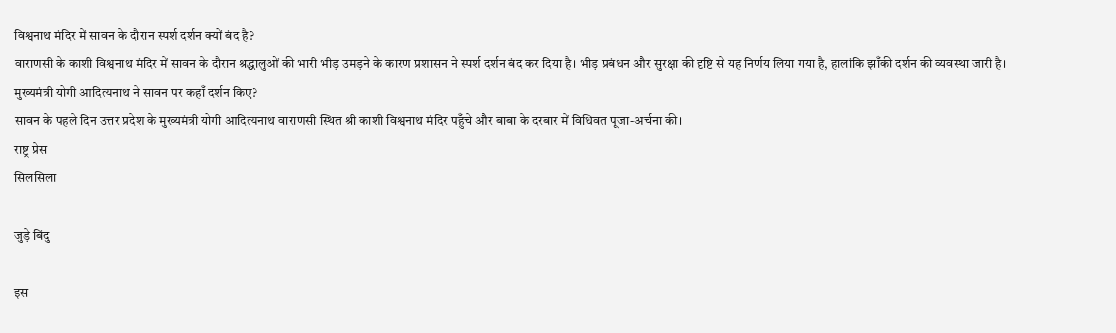विश्वनाथ मंदिर में सावन के दौरान स्पर्श दर्शन क्यों बंद है?
वाराणसी के काशी विश्वनाथ मंदिर में सावन के दौरान श्रद्धालुओं की भारी भीड़ उमड़ने के कारण प्रशासन ने स्पर्श दर्शन बंद कर दिया है। भीड़ प्रबंधन और सुरक्षा की दृष्टि से यह निर्णय लिया गया है, हालांकि झाँकी दर्शन की व्यवस्था जारी है।
मुख्यमंत्री योगी आदित्यनाथ ने सावन पर कहाँ दर्शन किए?
सावन के पहले दिन उत्तर प्रदेश के मुख्यमंत्री योगी आदित्यनाथ वाराणसी स्थित श्री काशी विश्वनाथ मंदिर पहुँचे और बाबा के दरबार में विधिवत पूजा-अर्चना की।
राष्ट्र प्रेस
सिलसिला

जुड़े बिंदु

इस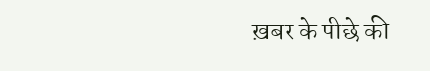ख़बर के पीछे की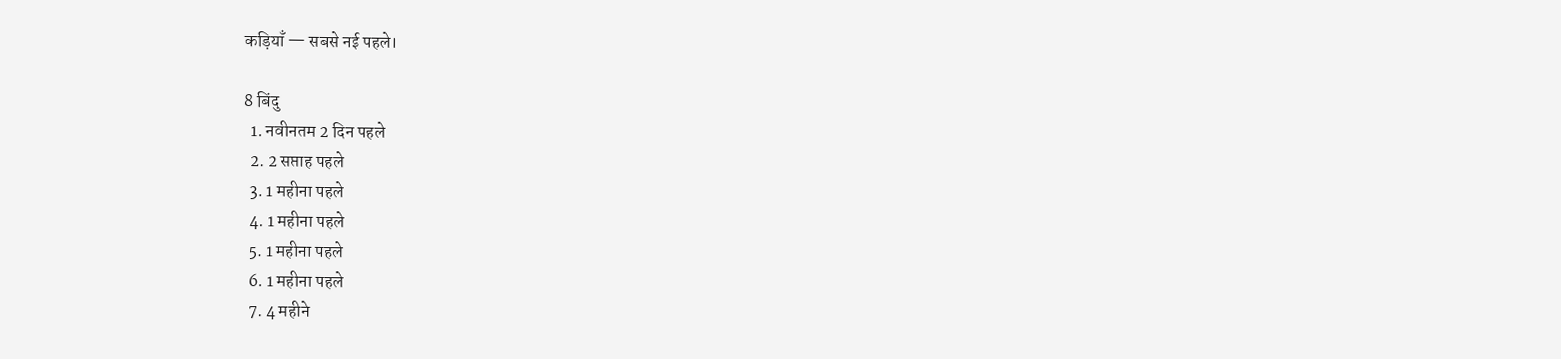कड़ियाँ — सबसे नई पहले।

8 बिंदु
  1. नवीनतम 2 दिन पहले
  2. 2 सप्ताह पहले
  3. 1 महीना पहले
  4. 1 महीना पहले
  5. 1 महीना पहले
  6. 1 महीना पहले
  7. 4 महीने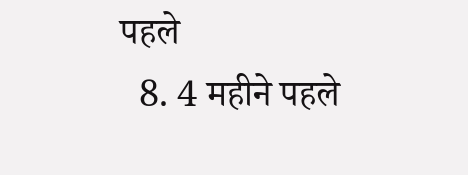पहले
  8. 4 महीने पहले